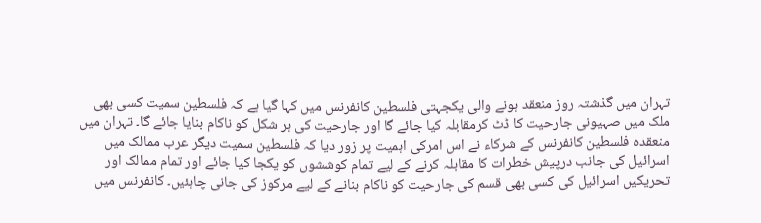تہران میں گذشتہ روز منعقد ہونے والی یکجہتی فلسطین کانفرنس میں کہا گیا ہے کہ فلسطین سمیت کسی بھی ملک میں صہیونی جارحیت کا ڈٹ کرمقابلہ کیا جائے گا اور جارحیت کی ہر شکل کو ناکام بنایا جائے گا۔ تہران میں منعقدہ فلسطین کانفرنس کے شرکاء نے اس امرکی اہمیت پر زور دیا کہ فلسطین سمیت دیگر عرب ممالک میں اسرائیل کی جانب درپیش خطرات کا مقابلہ کرنے کے لیے تمام کوششوں کو یکجا کیا جائے اور تمام ممالک اور تحریکیں اسرائیل کی کسی بھی قسم کی جارحیت کو ناکام بنانے کے لیے مرکوز کی جانی چاہئیں۔ کانفرنس میں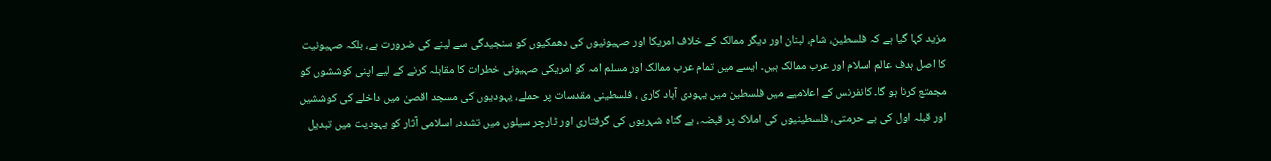مزید کہا گیا ہے کہ فلسطین، شام، لبنان اور دیگر ممالک کے خلاف امریکا اور صہیونیوں کی دھمکیوں کو سنجیدگی سے لینے کی ضرورت ہے، بلکہ صہیونیت کا اصل ہدف عالم اسلام اور عرب ممالک ہیں۔ ایسے میں تمام عرب ممالک اور مسلم امہ کو امریکی صہیونی خطرات کا مقابلہ کرنے کے لیے اپنی کوششوں کو مجمتع کرنا ہو گا۔ کانفرنس کے اعلامیے میں فلسطین میں یہودی آباد کاری ، فلسطینی مقدسات پر حملے، یہودیوں کی مسجد اقصیٰ میں داخلے کی کوششیں اور قبلہ اول کی بے حرمتی، فلسطینیوں کی املاک پر قبضہ، بے گناہ شہریوں کی گرفتاری اور ٹارچر سیلوں میں تشدد، اسلامی آثار کو یہودیت میں تبدیل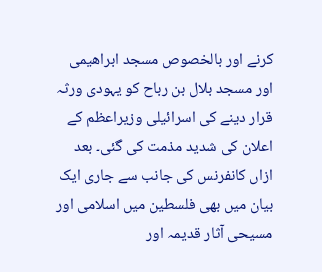کرنے اور بالخصوص مسجد ابراھیمی اور مسجد بلال بن رباح کو یہودی ورثہ قرار دینے کی اسرائیلی وزیراعظم کے اعلان کی شدید مذمت کی گئی۔ بعد ازاں کانفرنس کی جانب سے جاری ایک بیان میں بھی فلسطین میں اسلامی اور مسیحی آثار قدیمہ اور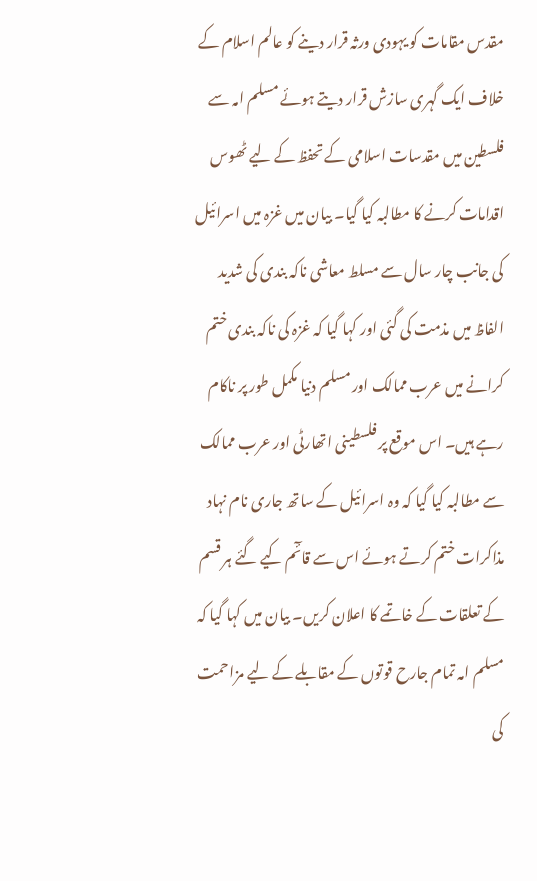مقدس مقامات کو یہودی ورثہ قرار دینے کو عالم اسلام کے خلاف ایک گہری سازش قرار دیتے ہوئے مسلم امہ سے فلسطین میں مقدسات اسلامی کے تحفظ کے لیے ٹھوس اقدامات کرنے کا مطالبہ کیا گیا۔ بیان میں غزہ میں اسرائیل کی جانب چار سال سے مسلط معاشی ناکہ بندی کی شدید الفاظ میں مذمت کی گئی اور کہا گیا کہ غزہ کی ناکہ بندی ختم کرانے میں عرب ممالک اور مسلم دنیا مکمل طور پر ناکام رہے ہیں۔ اس موقع پر فلسطینی اتھارٹی اور عرب ممالک سے مطالبہ کیا گیا کہ وہ اسرائیل کے ساتھ جاری نام نہاد مذاکرات ختم کرتے ہوئے اس سے قائٓم کیے گئے ہر قسم کے تعلقات کے خاتمے کا اعلان کریں۔ بیان میں کہا گیا کہ مسلم امہ تمام جارح قوتوں کے مقابلے کے لیے مزاحمت کی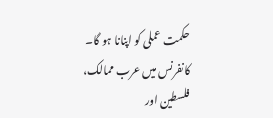حکمت عملی کو اپنانا ہو گا۔ کانفرنس میں عرب ممالک، فلسطین اور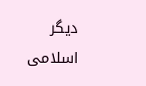دیگر اسلامی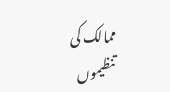ممالک کی تنظیموں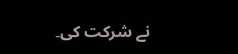نے شرکت کی۔